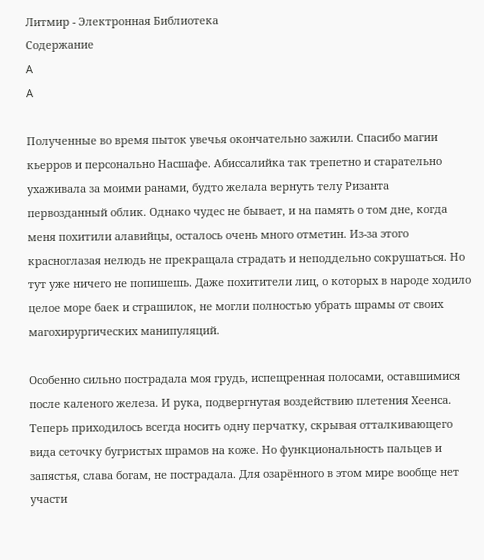Литмир - Электронная Библиотека
Содержание
A
A

Полученные во время пыток увечья окончательно зажили. Спасибо магии кьерров и персонально Насшафе. Абиссалийка так трепетно и старательно ухаживала за моими ранами, будто желала вернуть телу Ризанта первозданный облик. Однако чудес не бывает, и на память о том дне, когда меня похитили алавийцы, осталось очень много отметин. Из-за этого красноглазая нелюдь не прекращала страдать и неподдельно сокрушаться. Но тут уже ничего не попишешь. Даже похитители лиц, о которых в народе ходило целое море баек и страшилок, не могли полностью убрать шрамы от своих магохирургических манипуляций.

Особенно сильно пострадала моя грудь, испещренная полосами, оставшимися после каленого железа. И рука, подвергнутая воздействию плетения Хеенса. Теперь приходилось всегда носить одну перчатку, скрывая отталкивающего вида сеточку бугристых шрамов на коже. Но функциональность пальцев и запястья, слава богам, не пострадала. Для озарённого в этом мире вообще нет участи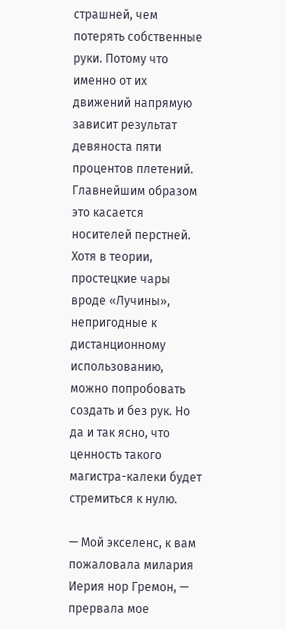страшней, чем потерять собственные руки. Потому что именно от их движений напрямую зависит результат девяноста пяти процентов плетений. Главнейшим образом это касается носителей перстней. Хотя в теории, простецкие чары вроде «Лучины», непригодные к дистанционному использованию, можно попробовать создать и без рук. Но да и так ясно, что ценность такого магистра-калеки будет стремиться к нулю.

— Мой экселенс, к вам пожаловала милария Иерия нор Гремон, — прервала мое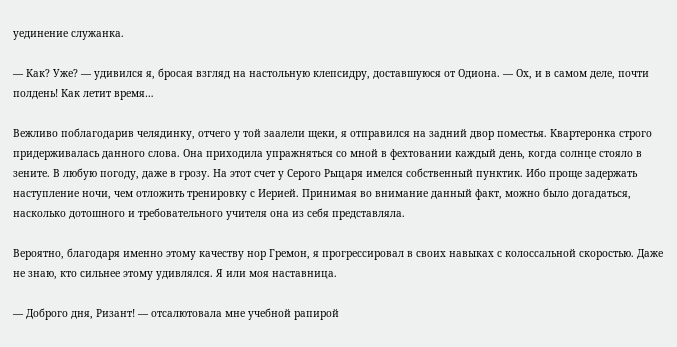уединение служанка.

— Как? Уже? — удивился я, бросая взгляд на настольную клепсидру, доставшуюся от Одиона. — Ох, и в самом деле, почти полдень! Как летит время…

Вежливо поблагодарив челядинку, отчего у той заалели щеки, я отправился на задний двор поместья. Квартеронка строго придерживалась данного слова. Она приходила упражняться со мной в фехтовании каждый день, когда солнце стояло в зените. В любую погоду, даже в грозу. На этот счет у Серого Рыцаря имелся собственный пунктик. Ибо проще задержать наступление ночи, чем отложить тренировку с Иерией. Принимая во внимание данный факт, можно было догадаться, насколько дотошного и требовательного учителя она из себя представляла.

Вероятно, благодаря именно этому качеству нор Гремон, я прогрессировал в своих навыках с колоссальной скоростью. Даже не знаю, кто сильнее этому удивлялся. Я или моя наставница.

— Доброго дня, Ризант! — отсалютовала мне учебной рапирой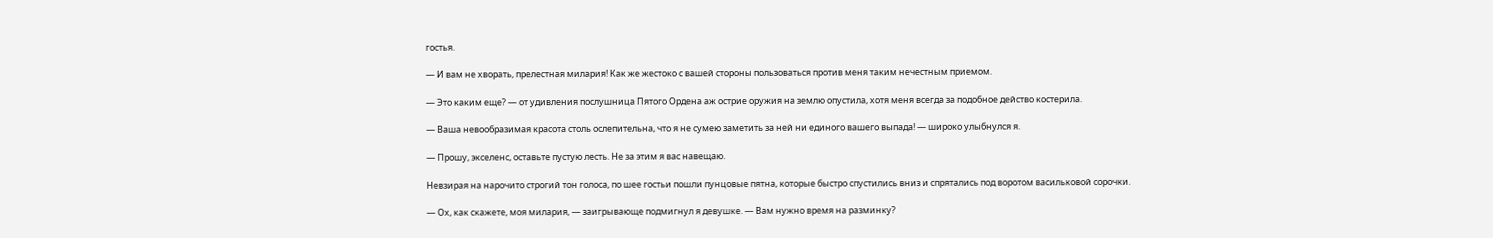гостья.

— И вам не хворать, прелестная милария! Как же жестоко с вашей стороны пользоваться против меня таким нечестным приемом.

— Это каким еще? — от удивления послушница Пятого Ордена аж острие оружия на землю опустила, хотя меня всегда за подобное действо костерила.

— Ваша невообразимая красота столь ослепительна, что я не сумею заметить за ней ни единого вашего выпада! — широко улыбнулся я.

— Прошу, экселенс, оставьте пустую лесть. Не за этим я вас навещаю.

Невзирая на нарочито строгий тон голоса, по шее гостьи пошли пунцовые пятна, которые быстро спустились вниз и спрятались под воротом васильковой сорочки.

— Ох, как скажете, моя милария, — заигрывающе подмигнул я девушке. — Вам нужно время на разминку?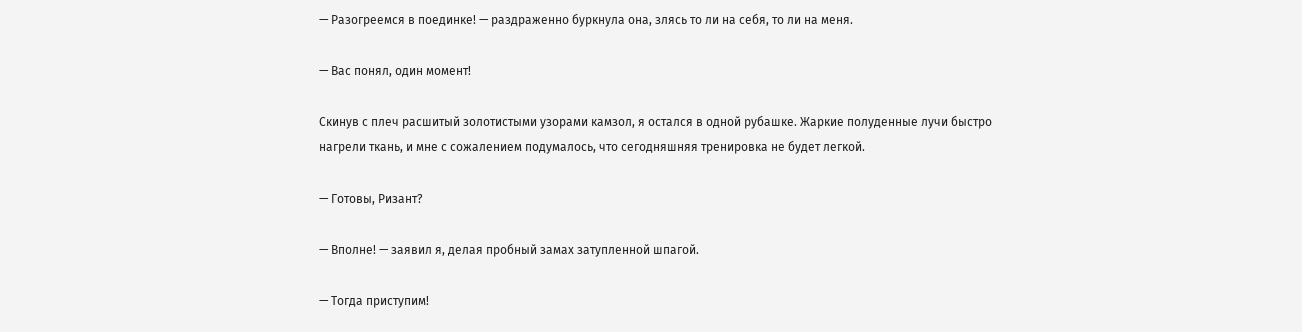— Разогреемся в поединке! — раздраженно буркнула она, злясь то ли на себя, то ли на меня.

— Вас понял, один момент!

Скинув с плеч расшитый золотистыми узорами камзол, я остался в одной рубашке. Жаркие полуденные лучи быстро нагрели ткань, и мне с сожалением подумалось, что сегодняшняя тренировка не будет легкой.

— Готовы, Ризант?

— Вполне! — заявил я, делая пробный замах затупленной шпагой.

— Тогда приступим!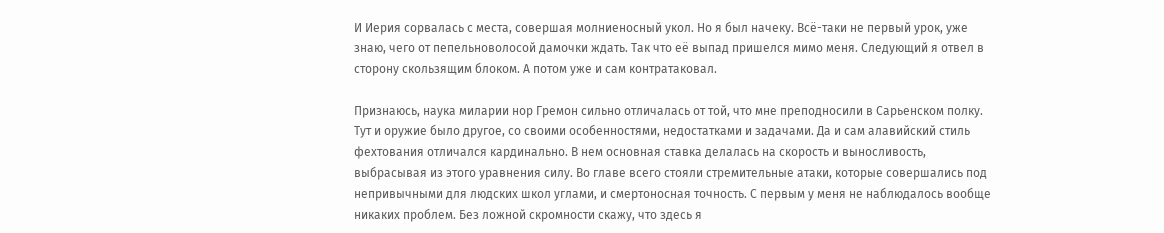И Иерия сорвалась с места, совершая молниеносный укол. Но я был начеку. Всё-таки не первый урок, уже знаю, чего от пепельноволосой дамочки ждать. Так что её выпад пришелся мимо меня. Следующий я отвел в сторону скользящим блоком. А потом уже и сам контратаковал.

Признаюсь, наука миларии нор Гремон сильно отличалась от той, что мне преподносили в Сарьенском полку. Тут и оружие было другое, со своими особенностями, недостатками и задачами. Да и сам алавийский стиль фехтования отличался кардинально. В нем основная ставка делалась на скорость и выносливость, выбрасывая из этого уравнения силу. Во главе всего стояли стремительные атаки, которые совершались под непривычными для людских школ углами, и смертоносная точность. С первым у меня не наблюдалось вообще никаких проблем. Без ложной скромности скажу, что здесь я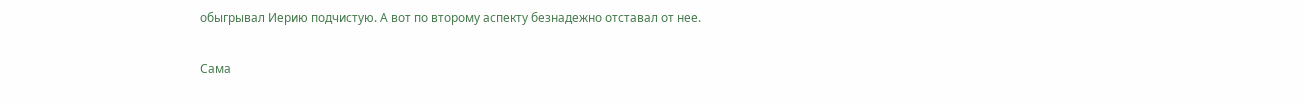обыгрывал Иерию подчистую. А вот по второму аспекту безнадежно отставал от нее.

Сама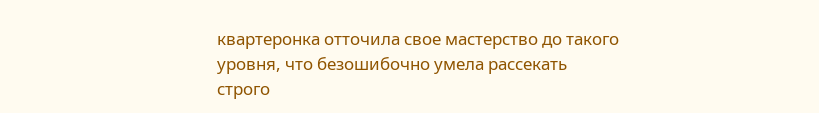квартеронка отточила свое мастерство до такого уровня, что безошибочно умела рассекать строго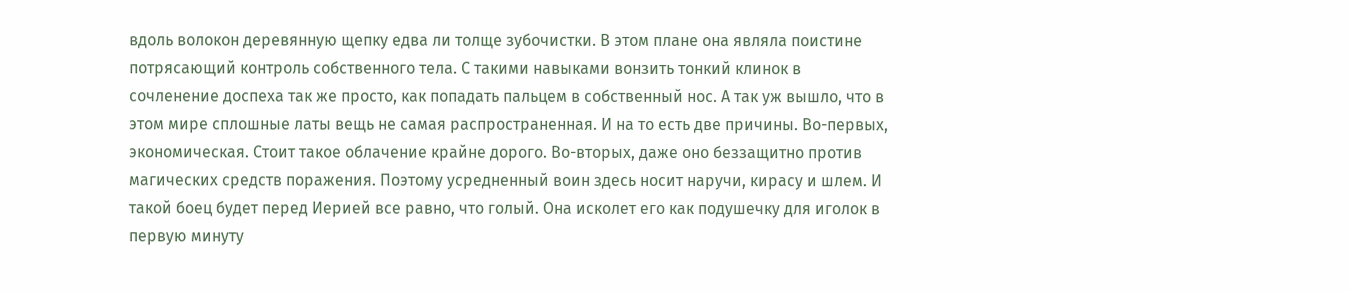вдоль волокон деревянную щепку едва ли толще зубочистки. В этом плане она являла поистине потрясающий контроль собственного тела. С такими навыками вонзить тонкий клинок в сочленение доспеха так же просто, как попадать пальцем в собственный нос. А так уж вышло, что в этом мире сплошные латы вещь не самая распространенная. И на то есть две причины. Во-первых, экономическая. Стоит такое облачение крайне дорого. Во-вторых, даже оно беззащитно против магических средств поражения. Поэтому усредненный воин здесь носит наручи, кирасу и шлем. И такой боец будет перед Иерией все равно, что голый. Она исколет его как подушечку для иголок в первую минуту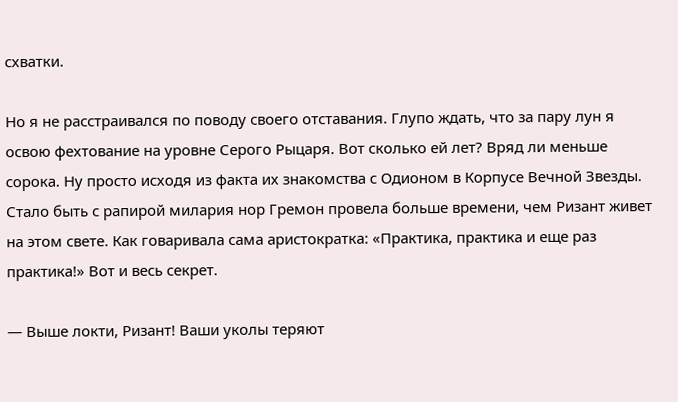схватки.

Но я не расстраивался по поводу своего отставания. Глупо ждать, что за пару лун я освою фехтование на уровне Серого Рыцаря. Вот сколько ей лет? Вряд ли меньше сорока. Ну просто исходя из факта их знакомства с Одионом в Корпусе Вечной Звезды. Стало быть с рапирой милария нор Гремон провела больше времени, чем Ризант живет на этом свете. Как говаривала сама аристократка: «Практика, практика и еще раз практика!» Вот и весь секрет.

— Выше локти, Ризант! Ваши уколы теряют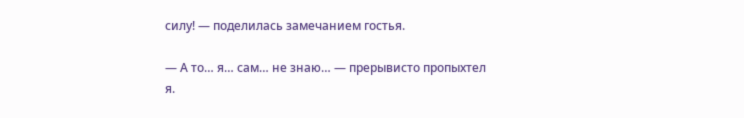силу! — поделилась замечанием гостья.

— А то… я… сам… не знаю… — прерывисто пропыхтел я.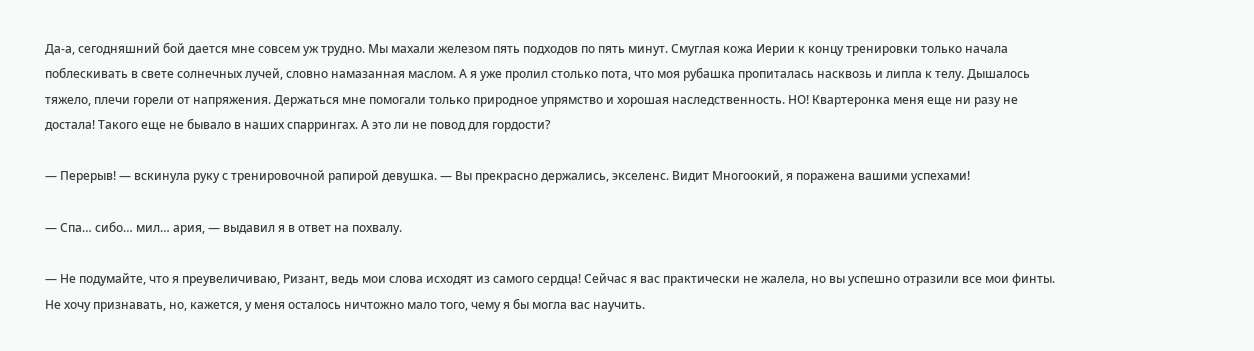Да-а, сегодняшний бой дается мне совсем уж трудно. Мы махали железом пять подходов по пять минут. Смуглая кожа Иерии к концу тренировки только начала поблескивать в свете солнечных лучей, словно намазанная маслом. А я уже пролил столько пота, что моя рубашка пропиталась насквозь и липла к телу. Дышалось тяжело, плечи горели от напряжения. Держаться мне помогали только природное упрямство и хорошая наследственность. НО! Квартеронка меня еще ни разу не достала! Такого еще не бывало в наших спаррингах. А это ли не повод для гордости?

— Перерыв! — вскинула руку с тренировочной рапирой девушка. — Вы прекрасно держались, экселенс. Видит Многоокий, я поражена вашими успехами!

— Спа… сибо… мил… ария, — выдавил я в ответ на похвалу.

— Не подумайте, что я преувеличиваю, Ризант, ведь мои слова исходят из самого сердца! Сейчас я вас практически не жалела, но вы успешно отразили все мои финты. Не хочу признавать, но, кажется, у меня осталось ничтожно мало того, чему я бы могла вас научить.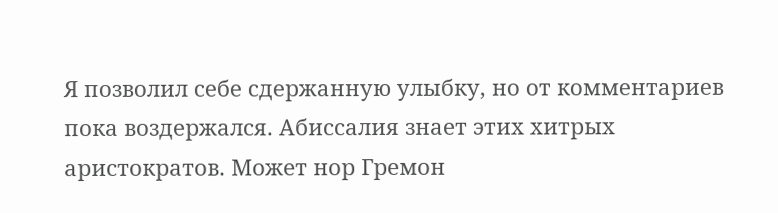Я позволил себе сдержанную улыбку, но от комментариев пока воздержался. Абиссалия знает этих хитрых аристократов. Может нор Гремон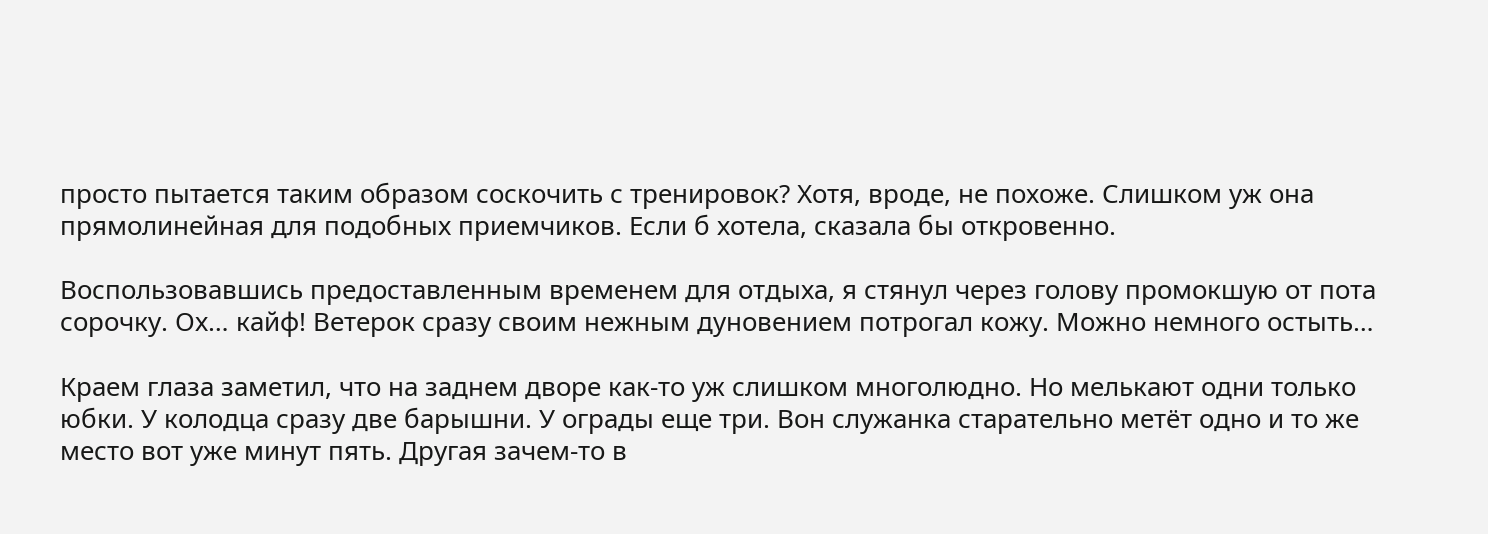просто пытается таким образом соскочить с тренировок? Хотя, вроде, не похоже. Слишком уж она прямолинейная для подобных приемчиков. Если б хотела, сказала бы откровенно.

Воспользовавшись предоставленным временем для отдыха, я стянул через голову промокшую от пота сорочку. Ох… кайф! Ветерок сразу своим нежным дуновением потрогал кожу. Можно немного остыть…

Краем глаза заметил, что на заднем дворе как-то уж слишком многолюдно. Но мелькают одни только юбки. У колодца сразу две барышни. У ограды еще три. Вон служанка старательно метёт одно и то же место вот уже минут пять. Другая зачем-то в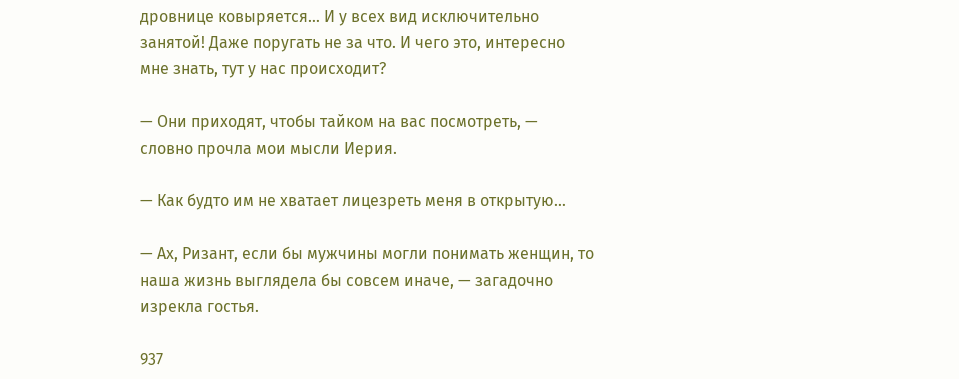дровнице ковыряется… И у всех вид исключительно занятой! Даже поругать не за что. И чего это, интересно мне знать, тут у нас происходит?

— Они приходят, чтобы тайком на вас посмотреть, — словно прочла мои мысли Иерия.

— Как будто им не хватает лицезреть меня в открытую…

— Ах, Ризант, если бы мужчины могли понимать женщин, то наша жизнь выглядела бы совсем иначе, — загадочно изрекла гостья.

937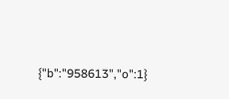{"b":"958613","o":1}